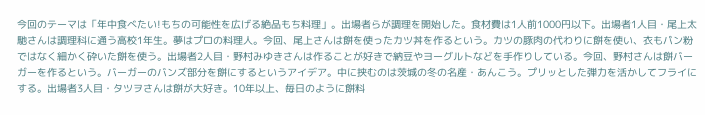今回のテーマは「年中食べたい!もちの可能性を広げる絶品もち料理」。出場者らが調理を開始した。食材費は1人前1000円以下。出場者1人目・尾上太馳さんは調理科に通う高校1年生。夢はプロの料理人。今回、尾上さんは餅を使ったカツ丼を作るという。カツの豚肉の代わりに餅を使い、衣もパン粉ではなく細かく砕いた餅を使う。出場者2人目・野村みゆきさんは作ることが好きで納豆やヨーグルトなどを手作りしている。今回、野村さんは餅バーガーを作るという。バーガーのバンズ部分を餅にするというアイデア。中に挟むのは茨城の冬の名産・あんこう。プリッとした弾力を活かしてフライにする。出場者3人目・タツヲさんは餅が大好き。10年以上、毎日のように餅料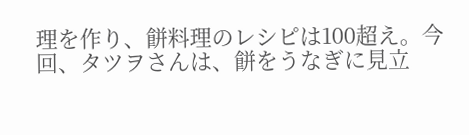理を作り、餅料理のレシピは100超え。今回、タツヲさんは、餅をうなぎに見立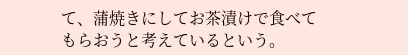て、蒲焼きにしてお茶漬けで食べてもらおうと考えているという。